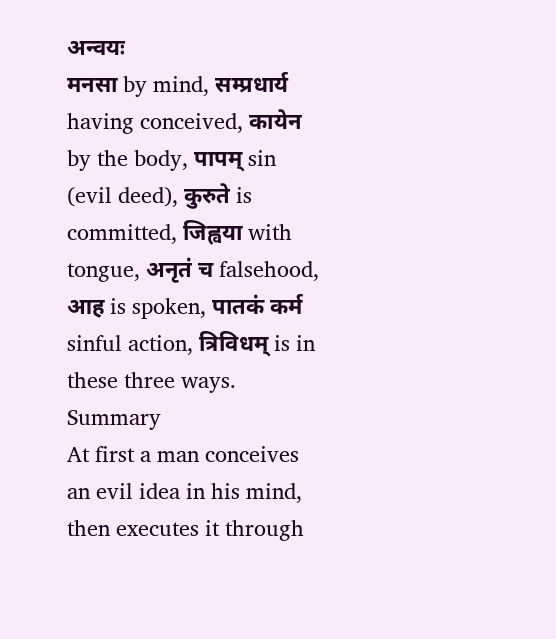अन्वयः
मनसा by mind, सम्प्रधार्य having conceived, कायेन by the body, पापम् sin (evil deed), कुरुते is committed, जिह्वया with tongue, अनृतं च falsehood, आह is spoken, पातकं कर्म sinful action, त्रिविधम् is in these three ways.
Summary
At first a man conceives an evil idea in his mind, then executes it through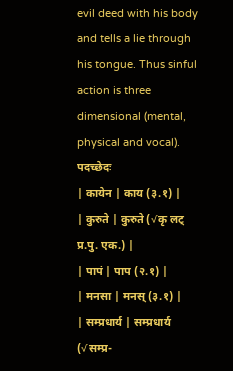evil deed with his body and tells a lie through his tongue. Thus sinful action is three dimensional (mental, physical and vocal).
पदच्छेदः
| कायेन | काय (३.१) |
| कुरुते | कुरुते (√कृ लट् प्र.पु. एक.) |
| पापं | पाप (२.१) |
| मनसा | मनस् (३.१) |
| सम्प्रधार्य | सम्प्रधार्य (√सम्प्र-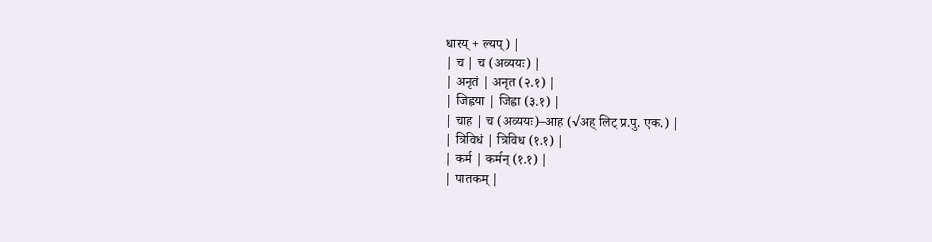धारय् + ल्यप्) |
| च | च (अव्ययः) |
| अनृतं | अनृत (२.१) |
| जिह्वया | जिह्वा (३.१) |
| चाह | च (अव्ययः)–आह (√अह् लिट् प्र.पु. एक.) |
| त्रिविधं | त्रिविध (१.१) |
| कर्म | कर्मन् (१.१) |
| पातकम् |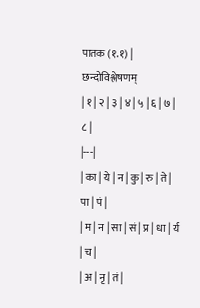पातक (१.१) |
छन्दोविश्लेषणम्
| १ | २ | ३ | ४ | ५ | ६ | ७ | ८ |
|---|
| का | ये | न | कु | रु | ते | पा | पं |
| म | न | सा | सं | प्र | धा | र्य | च |
| अ | नृ | तं |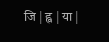जि | ह्व | या |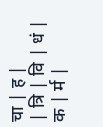चा | ह |
| त्रि | वि | धं | क | र्म |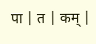पा | त | कम् |